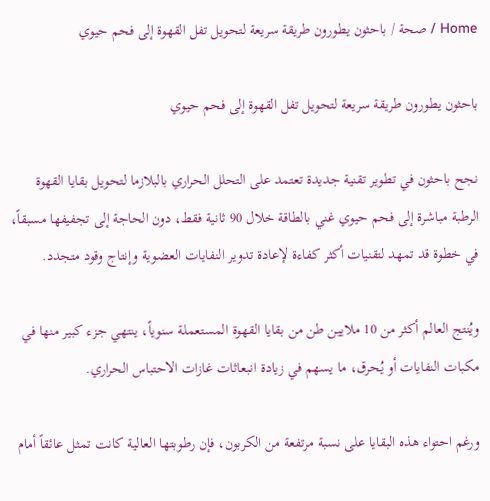Home / صحة / باحثون يطورون طريقة سريعة لتحويل تفل القهوة إلى فحم حيوي

باحثون يطورون طريقة سريعة لتحويل تفل القهوة إلى فحم حيوي

نجح باحثون في تطوير تقنية جديدة تعتمد على التحلل الحراري بالبلازما لتحويل بقايا القهوة الرطبة مباشرة إلى فحم حيوي غني بالطاقة خلال 90 ثانية فقط، دون الحاجة إلى تجفيفها مسبقاً، في خطوة قد تمهد لتقنيات أكثر كفاءة لإعادة تدوير النفايات العضوية وإنتاج وقود متجدد.

ويُنتج العالم أكثر من 10 ملايين طن من بقايا القهوة المستعملة سنوياً، ينتهي جزء كبير منها في مكبات النفايات أو يُحرق، ما يسهم في زيادة انبعاثات غازات الاحتباس الحراري.

ورغم احتواء هذه البقايا على نسبة مرتفعة من الكربون، فإن رطوبتها العالية كانت تمثل عائقاً أمام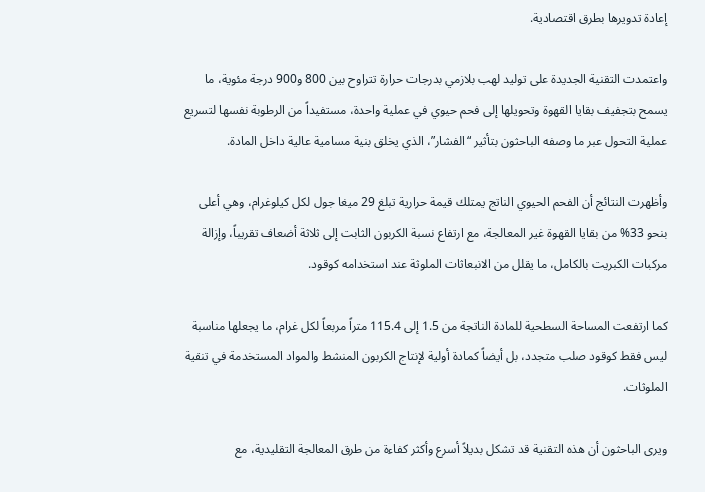إعادة تدويرها بطرق اقتصادية.

واعتمدت التقنية الجديدة على توليد لهب بلازمي بدرجات حرارة تتراوح بين 800 و900 درجة مئوية، ما يسمح بتجفيف بقايا القهوة وتحويلها إلى فحم حيوي في عملية واحدة، مستفيداً من الرطوبة نفسها لتسريع عملية التحول عبر ما وصفه الباحثون بتأثير “الفشار”، الذي يخلق بنية مسامية عالية داخل المادة.

وأظهرت النتائج أن الفحم الحيوي الناتج يمتلك قيمة حرارية تبلغ 29 ميغا جول لكل كيلوغرام، وهي أعلى بنحو 33% من بقايا القهوة غير المعالجة، مع ارتفاع نسبة الكربون الثابت إلى ثلاثة أضعاف تقريباً، وإزالة مركبات الكبريت بالكامل، ما يقلل من الانبعاثات الملوثة عند استخدامه كوقود.

كما ارتفعت المساحة السطحية للمادة الناتجة من 1.5 إلى 115.4 متراً مربعاً لكل غرام، ما يجعلها مناسبة ليس فقط كوقود صلب متجدد، بل أيضاً كمادة أولية لإنتاج الكربون المنشط والمواد المستخدمة في تنقية الملوثات.

ويرى الباحثون أن هذه التقنية قد تشكل بديلاً أسرع وأكثر كفاءة من طرق المعالجة التقليدية، مع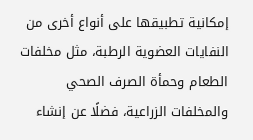إمكانية تطبيقها على أنواع أخرى من النفايات العضوية الرطبة، مثل مخلفات الطعام وحمأة الصرف الصحي والمخلفات الزراعية، فضلًا عن إنشاء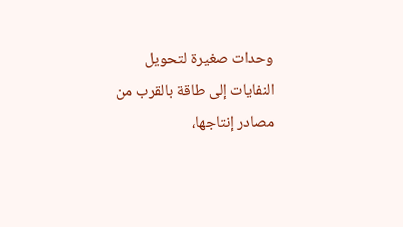وحدات صغيرة لتحويل النفايات إلى طاقة بالقرب من مصادر إنتاجها،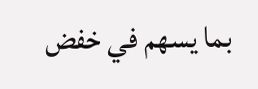بما يسهم في خفض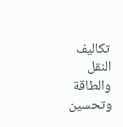تكاليف النقل والطاقة وتحسين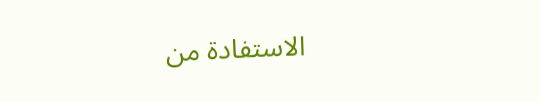الاستفادة من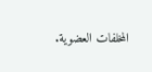المخلفات العضوية.